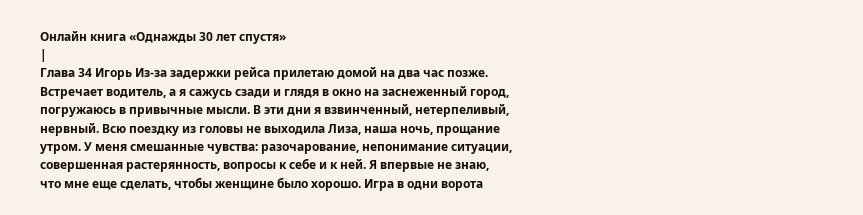Онлайн книга «Однажды 30 лет спустя»
|
Глава 34 Игорь Из-за задержки рейса прилетаю домой на два час позже. Встречает водитель, а я сажусь сзади и глядя в окно на заснеженный город, погружаюсь в привычные мысли. В эти дни я взвинченный, нетерпеливый, нервный. Всю поездку из головы не выходила Лиза, наша ночь, прощание утром. У меня смешанные чувства: разочарование, непонимание ситуации, совершенная растерянность, вопросы к себе и к ней. Я впервые не знаю, что мне еще сделать, чтобы женщине было хорошо. Игра в одни ворота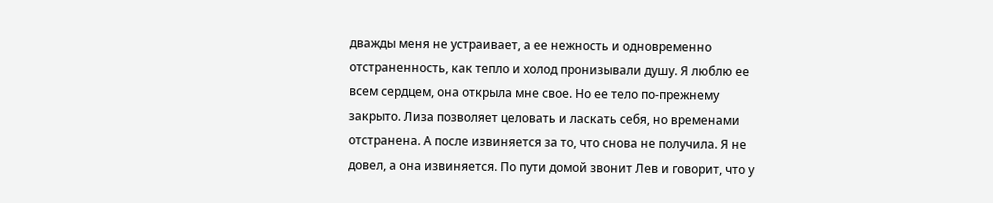дважды меня не устраивает, а ее нежность и одновременно отстраненность, как тепло и холод пронизывали душу. Я люблю ее всем сердцем, она открыла мне свое. Но ее тело по-прежнему закрыто. Лиза позволяет целовать и ласкать себя, но временами отстранена. А после извиняется за то, что снова не получила. Я не довел, а она извиняется. По пути домой звонит Лев и говорит, что у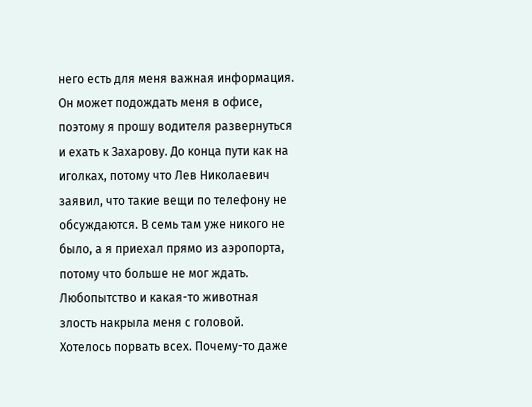него есть для меня важная информация. Он может подождать меня в офисе, поэтому я прошу водителя развернуться и ехать к Захарову. До конца пути как на иголках, потому что Лев Николаевич заявил, что такие вещи по телефону не обсуждаются. В семь там уже никого не было, а я приехал прямо из аэропорта, потому что больше не мог ждать. Любопытство и какая-то животная злость накрыла меня с головой. Хотелось порвать всех. Почему-то даже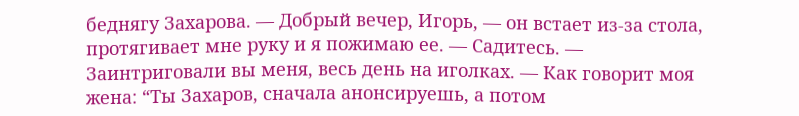беднягу Захарова. — Добрый вечер, Игорь, — он встает из-за стола, протягивает мне руку и я пожимаю ее. — Садитесь. — Заинтриговали вы меня, весь день на иголках. — Как говорит моя жена: “Ты Захаров, сначала анонсируешь, а потом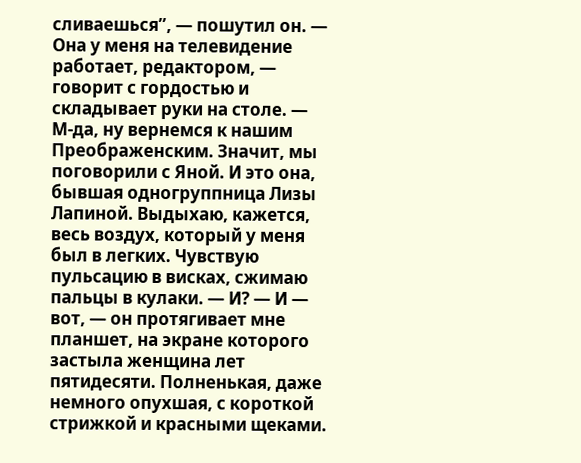сливаешься”, — пошутил он. — Она у меня на телевидение работает, редактором, — говорит с гордостью и складывает руки на столе. — М-да, ну вернемся к нашим Преображенским. Значит, мы поговорили с Яной. И это она, бывшая одногруппница Лизы Лапиной. Выдыхаю, кажется, весь воздух, который у меня был в легких. Чувствую пульсацию в висках, сжимаю пальцы в кулаки. — И? — И — вот, — он протягивает мне планшет, на экране которого застыла женщина лет пятидесяти. Полненькая, даже немного опухшая, с короткой стрижкой и красными щеками.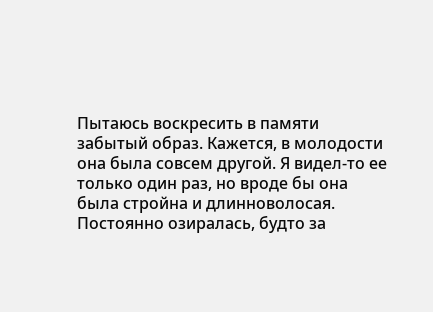Пытаюсь воскресить в памяти забытый образ. Кажется, в молодости она была совсем другой. Я видел-то ее только один раз, но вроде бы она была стройна и длинноволосая. Постоянно озиралась, будто за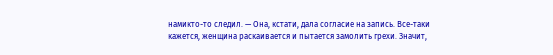намикто-то следил. — Она, кстати, дала согласие на запись. Все-таки кажется, женщина раскаивается и пытается замолить грехи. Значит,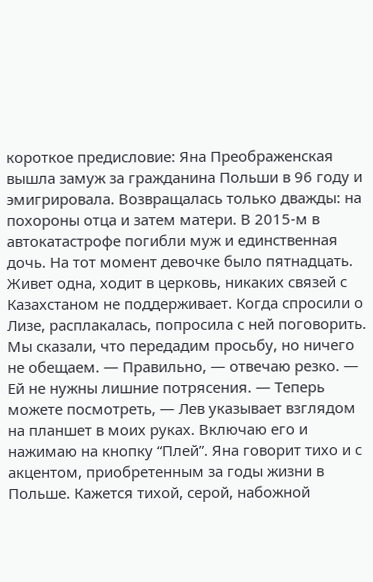короткое предисловие: Яна Преображенская вышла замуж за гражданина Польши в 96 году и эмигрировала. Возвращалась только дважды: на похороны отца и затем матери. В 2015-м в автокатастрофе погибли муж и единственная дочь. На тот момент девочке было пятнадцать. Живет одна, ходит в церковь, никаких связей с Казахстаном не поддерживает. Когда спросили о Лизе, расплакалась, попросила с ней поговорить. Мы сказали, что передадим просьбу, но ничего не обещаем. — Правильно, — отвечаю резко. — Ей не нужны лишние потрясения. — Теперь можете посмотреть, — Лев указывает взглядом на планшет в моих руках. Включаю его и нажимаю на кнопку “Плей”. Яна говорит тихо и с акцентом, приобретенным за годы жизни в Польше. Кажется тихой, серой, набожной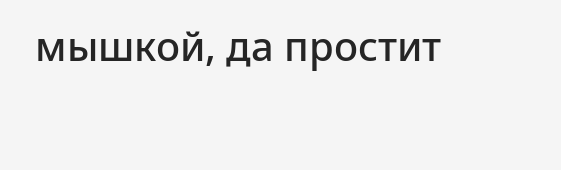мышкой, да простит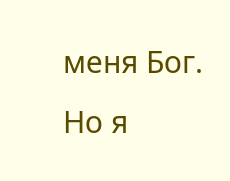меня Бог. Но я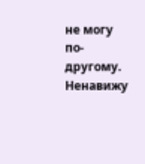не могу по-другому. Ненавижу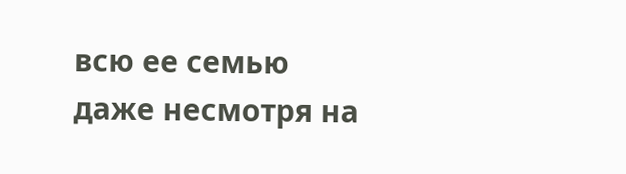всю ее семью даже несмотря на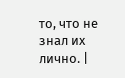то, что не знал их лично. |